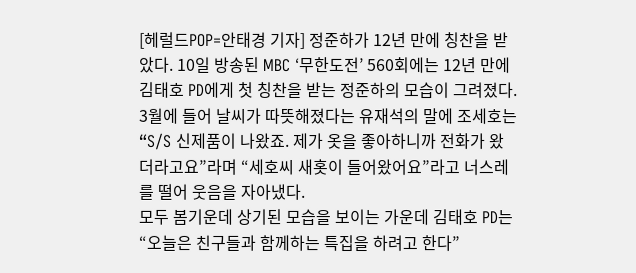[헤럴드POP=안태경 기자] 정준하가 12년 만에 칭찬을 받았다. 10일 방송된 MBC ‘무한도전’ 560회에는 12년 만에 김태호 PD에게 첫 칭찬을 받는 정준하의 모습이 그려졌다.
3월에 들어 날씨가 따뜻해졌다는 유재석의 말에 조세호는 “S/S 신제품이 나왔죠. 제가 옷을 좋아하니까 전화가 왔더라고요”라며 “세호씨 새홋이 들어왔어요”라고 너스레를 떨어 웃음을 자아냈다.
모두 봄기운데 상기된 모습을 보이는 가운데 김태호 PD는 “오늘은 친구들과 함께하는 특집을 하려고 한다”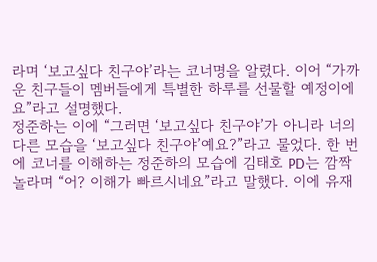라며 ‘보고싶다 친구야’라는 코너명을 알렸다. 이어 “가까운 친구들이 멤버들에게 특별한 하루를 선물할 예정이에요”라고 설명했다.
정준하는 이에 “그러면 ‘보고싶다 친구야’가 아니라 너의 다른 모습을 ‘보고싶다 친구야’예요?”라고 물었다. 한 번에 코너를 이해하는 정준하의 모습에 김태호 PD는 깜짝 놀라며 “어? 이해가 빠르시네요”라고 말했다. 이에 유재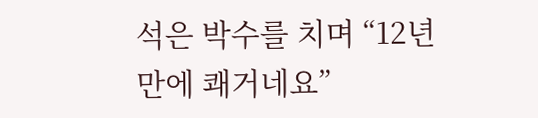석은 박수를 치며 “12년 만에 쾌거네요”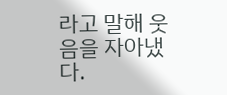라고 말해 웃음을 자아냈다.